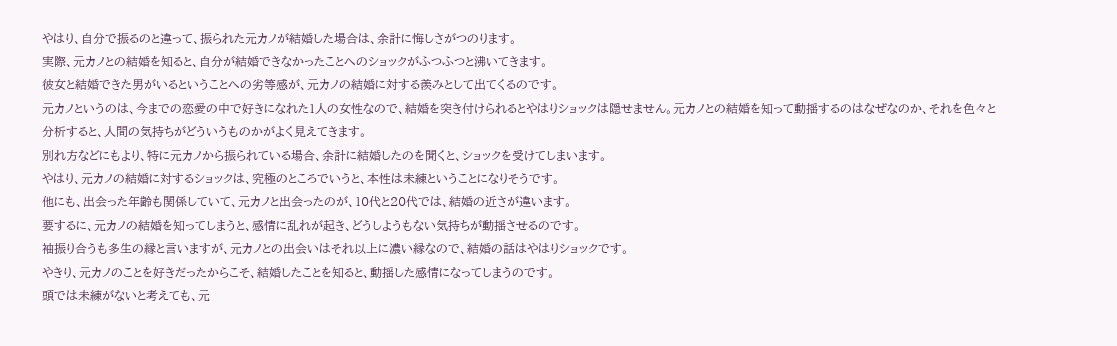やはり、自分で振るのと違って、振られた元カノが結婚した場合は、余計に悔しさがつのります。
実際、元カノとの結婚を知ると、自分が結婚できなかったことへのショックがふつふつと沸いてきます。
彼女と結婚できた男がいるということへの劣等感が、元カノの結婚に対する羨みとして出てくるのです。
元カノというのは、今までの恋愛の中で好きになれた1人の女性なので、結婚を突き付けられるとやはりショックは隠せません。元カノとの結婚を知って動揺するのはなぜなのか、それを色々と分析すると、人間の気持ちがどういうものかがよく見えてきます。
別れ方などにもより、特に元カノから振られている場合、余計に結婚したのを聞くと、ショックを受けてしまいます。
やはり、元カノの結婚に対するショックは、究極のところでいうと、本性は未練ということになりそうです。
他にも、出会った年齢も関係していて、元カノと出会ったのが、10代と20代では、結婚の近さが違います。
要するに、元カノの結婚を知ってしまうと、感情に乱れが起き、どうしようもない気持ちが動揺させるのです。
袖振り合うも多生の縁と言いますが、元カノとの出会いはそれ以上に濃い縁なので、結婚の話はやはりショックです。
やきり、元カノのことを好きだったからこそ、結婚したことを知ると、動揺した感情になってしまうのです。
頭では未練がないと考えても、元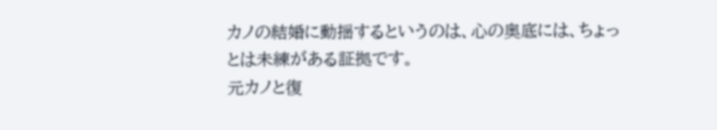カノの結婚に動揺するというのは、心の奥底には、ちょっとは未練がある証拠です。
元カノと復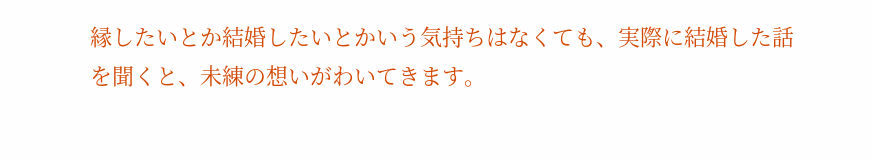縁したいとか結婚したいとかいう気持ちはなくても、実際に結婚した話を聞くと、未練の想いがわいてきます。